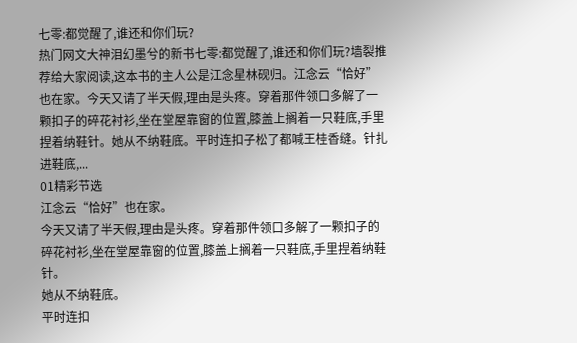七零:都觉醒了,谁还和你们玩?
热门网文大神泪幻墨兮的新书七零:都觉醒了,谁还和你们玩?墙裂推荐给大家阅读,这本书的主人公是江念星林砚归。江念云“恰好”也在家。今天又请了半天假,理由是头疼。穿着那件领口多解了一颗扣子的碎花衬衫,坐在堂屋靠窗的位置,膝盖上搁着一只鞋底,手里捏着纳鞋针。她从不纳鞋底。平时连扣子松了都喊王桂香缝。针扎进鞋底,...
01精彩节选
江念云“恰好”也在家。
今天又请了半天假,理由是头疼。穿着那件领口多解了一颗扣子的碎花衬衫,坐在堂屋靠窗的位置,膝盖上搁着一只鞋底,手里捏着纳鞋针。
她从不纳鞋底。
平时连扣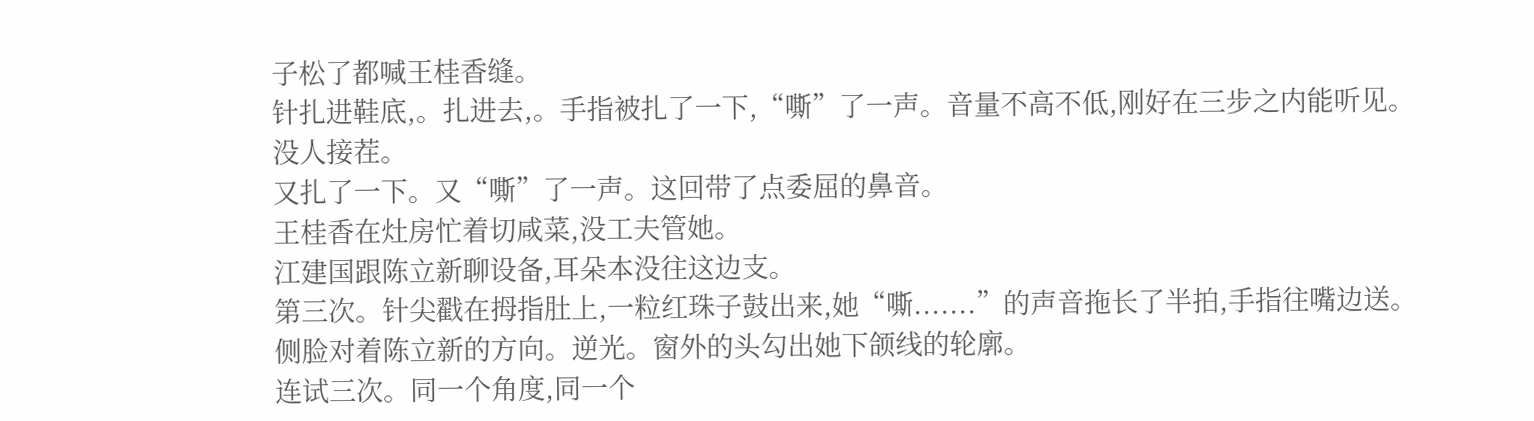子松了都喊王桂香缝。
针扎进鞋底,。扎进去,。手指被扎了一下,“嘶”了一声。音量不高不低,刚好在三步之内能听见。
没人接茬。
又扎了一下。又“嘶”了一声。这回带了点委屈的鼻音。
王桂香在灶房忙着切咸菜,没工夫管她。
江建国跟陈立新聊设备,耳朵本没往这边支。
第三次。针尖戳在拇指肚上,一粒红珠子鼓出来,她“嘶.......”的声音拖长了半拍,手指往嘴边送。
侧脸对着陈立新的方向。逆光。窗外的头勾出她下颌线的轮廓。
连试三次。同一个角度,同一个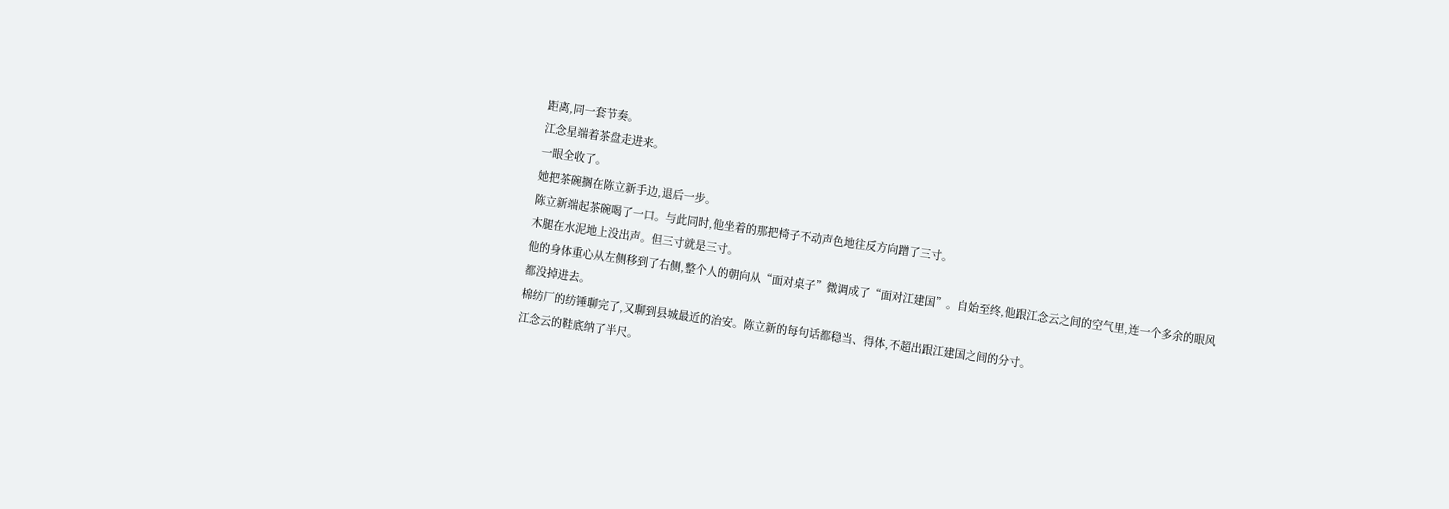距离,同一套节奏。
江念星端着茶盘走进来。
一眼全收了。
她把茶碗搁在陈立新手边,退后一步。
陈立新端起茶碗喝了一口。与此同时,他坐着的那把椅子不动声色地往反方向蹭了三寸。
木腿在水泥地上没出声。但三寸就是三寸。
他的身体重心从左侧移到了右侧,整个人的朝向从“面对桌子”微调成了“面对江建国”。自始至终,他跟江念云之间的空气里,连一个多余的眼风都没掉进去。
棉纺厂的纺锤聊完了,又聊到县城最近的治安。陈立新的每句话都稳当、得体,不超出跟江建国之间的分寸。
江念云的鞋底纳了半尺。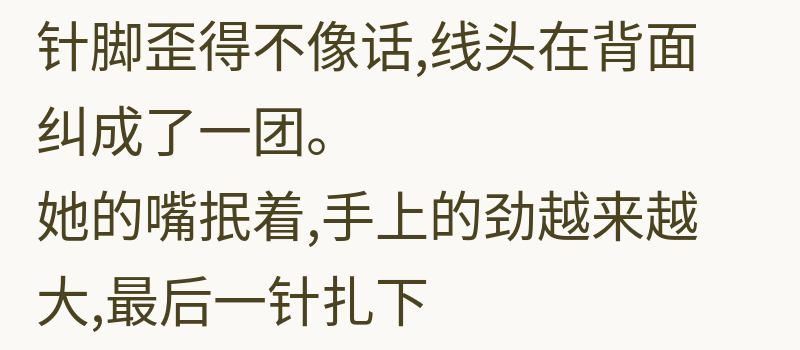针脚歪得不像话,线头在背面纠成了一团。
她的嘴抿着,手上的劲越来越大,最后一针扎下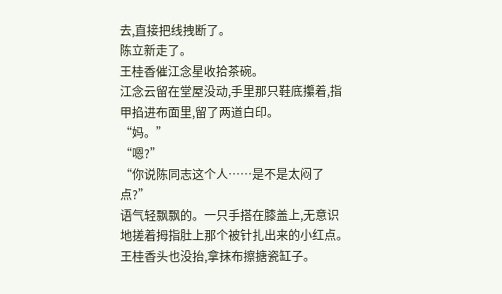去,直接把线拽断了。
陈立新走了。
王桂香催江念星收拾茶碗。
江念云留在堂屋没动,手里那只鞋底攥着,指甲掐进布面里,留了两道白印。
“妈。”
“嗯?”
“你说陈同志这个人……是不是太闷了点?”
语气轻飘飘的。一只手搭在膝盖上,无意识地搓着拇指肚上那个被针扎出来的小红点。
王桂香头也没抬,拿抹布擦搪瓷缸子。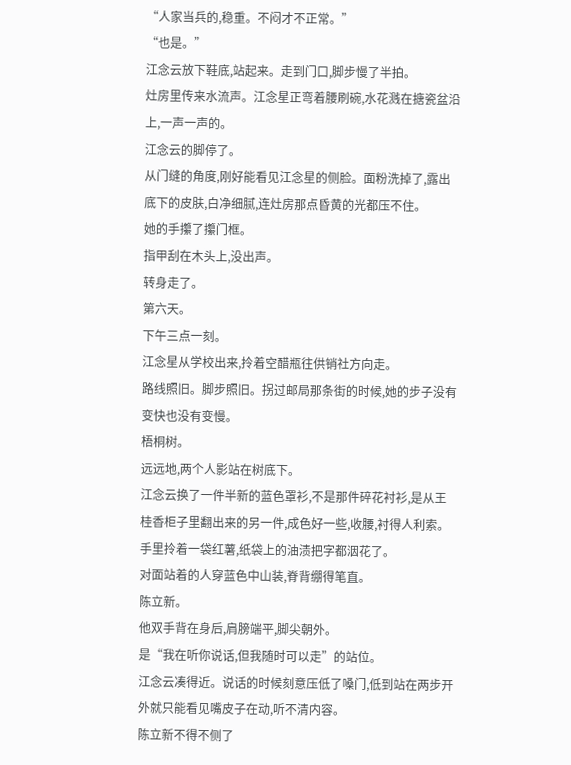“人家当兵的,稳重。不闷才不正常。”
“也是。”
江念云放下鞋底,站起来。走到门口,脚步慢了半拍。
灶房里传来水流声。江念星正弯着腰刷碗,水花溅在搪瓷盆沿上,一声一声的。
江念云的脚停了。
从门缝的角度,刚好能看见江念星的侧脸。面粉洗掉了,露出底下的皮肤,白净细腻,连灶房那点昏黄的光都压不住。
她的手攥了攥门框。
指甲刮在木头上,没出声。
转身走了。
第六天。
下午三点一刻。
江念星从学校出来,拎着空醋瓶往供销社方向走。
路线照旧。脚步照旧。拐过邮局那条街的时候,她的步子没有变快也没有变慢。
梧桐树。
远远地,两个人影站在树底下。
江念云换了一件半新的蓝色罩衫,不是那件碎花衬衫,是从王桂香柜子里翻出来的另一件,成色好一些,收腰,衬得人利索。手里拎着一袋红薯,纸袋上的油渍把字都洇花了。
对面站着的人穿蓝色中山装,脊背绷得笔直。
陈立新。
他双手背在身后,肩膀端平,脚尖朝外。
是“我在听你说话,但我随时可以走”的站位。
江念云凑得近。说话的时候刻意压低了嗓门,低到站在两步开外就只能看见嘴皮子在动,听不清内容。
陈立新不得不侧了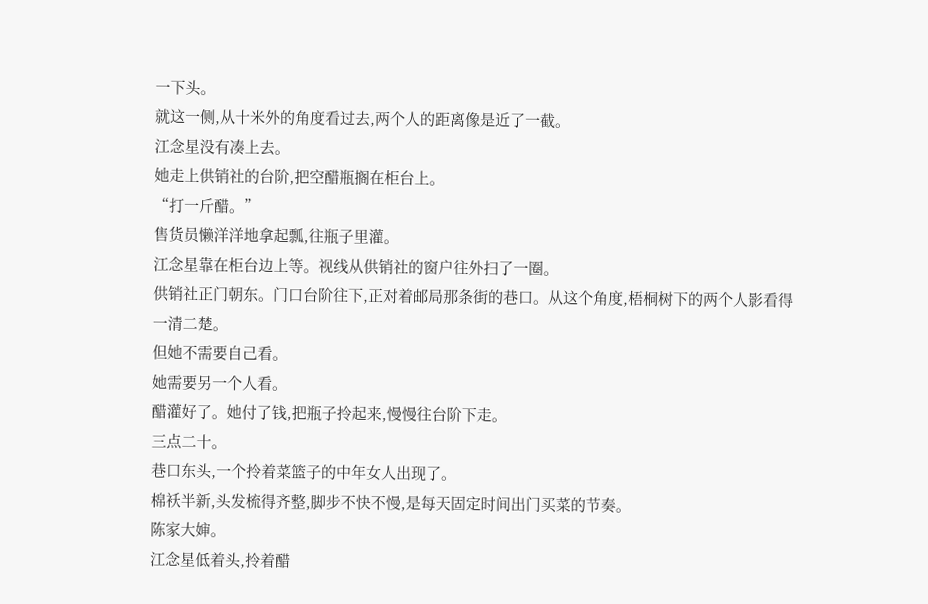一下头。
就这一侧,从十米外的角度看过去,两个人的距离像是近了一截。
江念星没有凑上去。
她走上供销社的台阶,把空醋瓶搁在柜台上。
“打一斤醋。”
售货员懒洋洋地拿起瓢,往瓶子里灌。
江念星靠在柜台边上等。视线从供销社的窗户往外扫了一圈。
供销社正门朝东。门口台阶往下,正对着邮局那条街的巷口。从这个角度,梧桐树下的两个人影看得一清二楚。
但她不需要自己看。
她需要另一个人看。
醋灌好了。她付了钱,把瓶子拎起来,慢慢往台阶下走。
三点二十。
巷口东头,一个拎着菜篮子的中年女人出现了。
棉袄半新,头发梳得齐整,脚步不快不慢,是每天固定时间出门买菜的节奏。
陈家大婶。
江念星低着头,拎着醋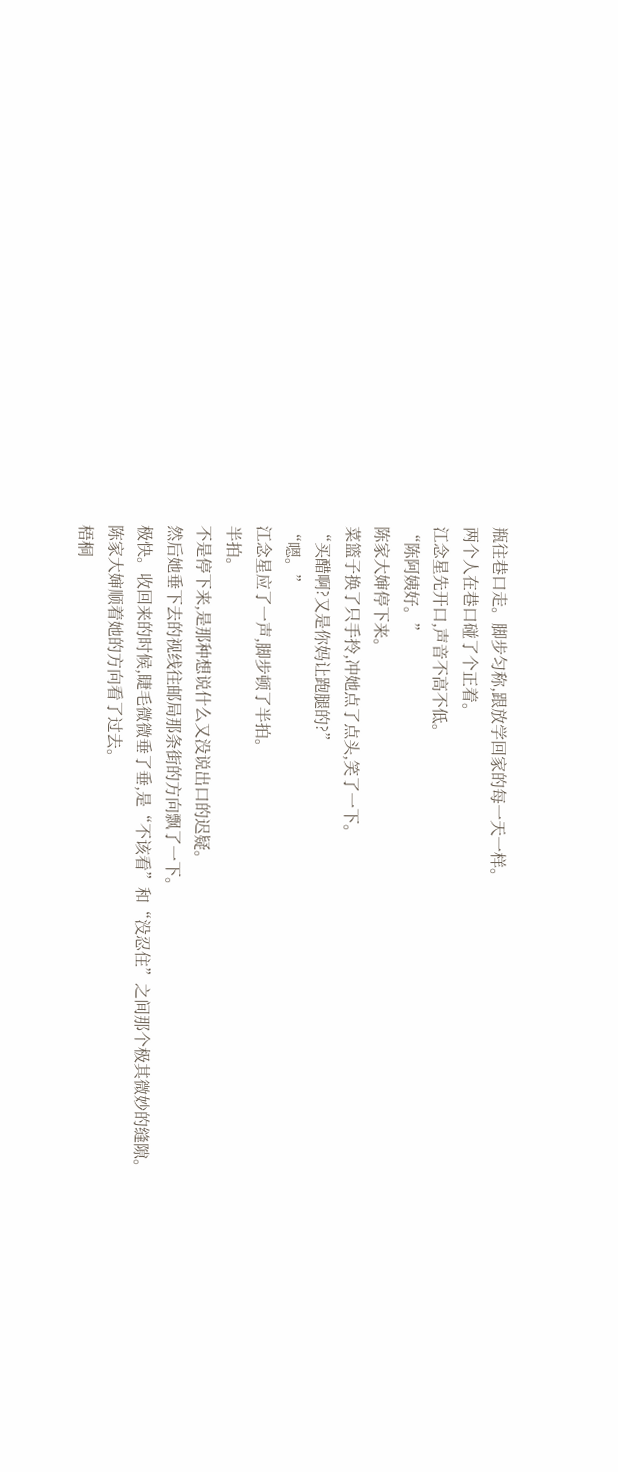瓶往巷口走。脚步匀称,跟放学回家的每一天一样。
两个人在巷口碰了个正着。
江念星先开口,声音不高不低。
“陈阿姨好。”
陈家大婶停下来。
菜篮子换了只手拎,冲她点了点头,笑了一下。
“买醋啊?又是你妈让跑腿的?”
“嗯。”
江念星应了一声,脚步顿了半拍。
半拍。
不是停下来,是那种想说什么又没说出口的迟疑。
然后她垂下去的视线往邮局那条街的方向飘了一下。
极快。收回来的时候,睫毛微微垂了垂,是“不该看”和“没忍住”之间那个极其微妙的缝隙。
陈家大婶顺着她的方向看了过去。
梧桐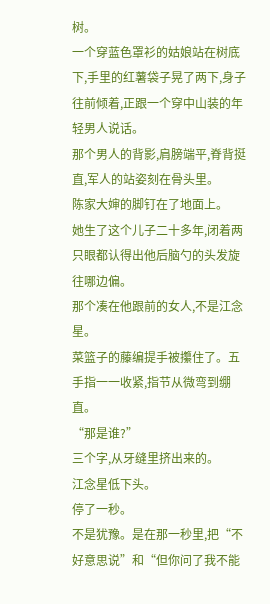树。
一个穿蓝色罩衫的姑娘站在树底下,手里的红薯袋子晃了两下,身子往前倾着,正跟一个穿中山装的年轻男人说话。
那个男人的背影,肩膀端平,脊背挺直,军人的站姿刻在骨头里。
陈家大婶的脚钉在了地面上。
她生了这个儿子二十多年,闭着两只眼都认得出他后脑勺的头发旋往哪边偏。
那个凑在他跟前的女人,不是江念星。
菜篮子的藤编提手被攥住了。五手指一一收紧,指节从微弯到绷直。
“那是谁?”
三个字,从牙缝里挤出来的。
江念星低下头。
停了一秒。
不是犹豫。是在那一秒里,把“不好意思说”和“但你问了我不能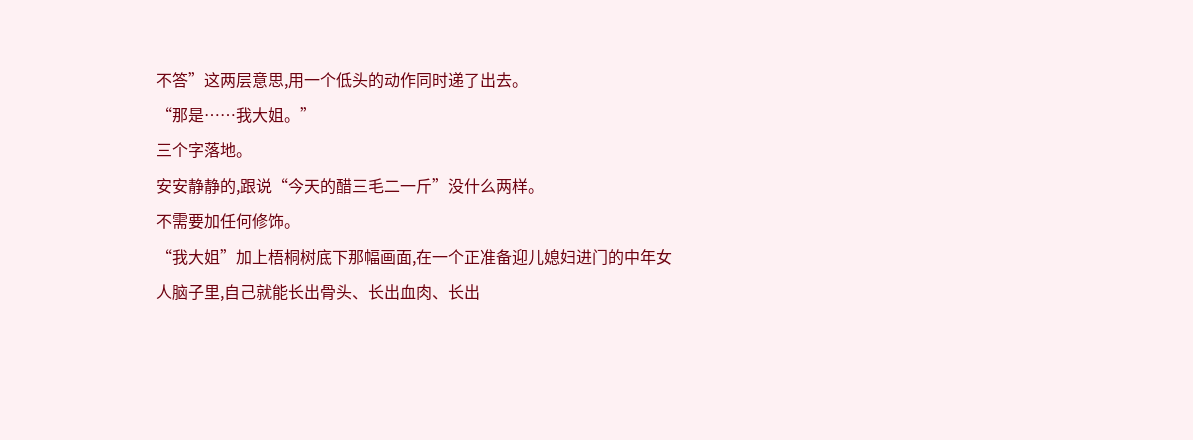不答”这两层意思,用一个低头的动作同时递了出去。
“那是……我大姐。”
三个字落地。
安安静静的,跟说“今天的醋三毛二一斤”没什么两样。
不需要加任何修饰。
“我大姐”加上梧桐树底下那幅画面,在一个正准备迎儿媳妇进门的中年女人脑子里,自己就能长出骨头、长出血肉、长出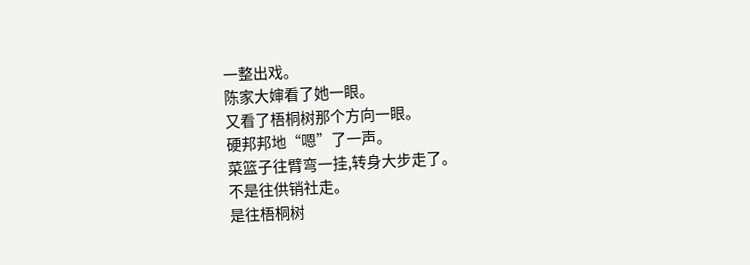一整出戏。
陈家大婶看了她一眼。
又看了梧桐树那个方向一眼。
硬邦邦地“嗯”了一声。
菜篮子往臂弯一挂,转身大步走了。
不是往供销社走。
是往梧桐树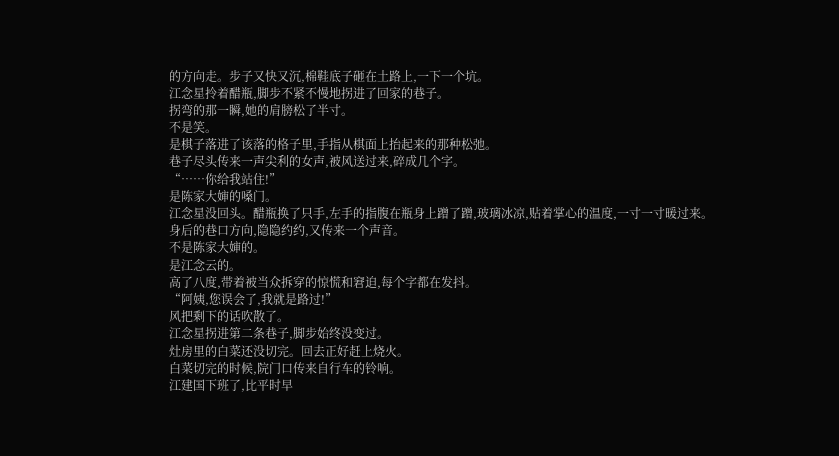的方向走。步子又快又沉,棉鞋底子砸在土路上,一下一个坑。
江念星拎着醋瓶,脚步不紧不慢地拐进了回家的巷子。
拐弯的那一瞬,她的肩膀松了半寸。
不是笑。
是棋子落进了该落的格子里,手指从棋面上抬起来的那种松弛。
巷子尽头传来一声尖利的女声,被风送过来,碎成几个字。
“……你给我站住!”
是陈家大婶的嗓门。
江念星没回头。醋瓶换了只手,左手的指腹在瓶身上蹭了蹭,玻璃冰凉,贴着掌心的温度,一寸一寸暖过来。
身后的巷口方向,隐隐约约,又传来一个声音。
不是陈家大婶的。
是江念云的。
高了八度,带着被当众拆穿的惊慌和窘迫,每个字都在发抖。
“阿姨,您误会了,我就是路过!”
风把剩下的话吹散了。
江念星拐进第二条巷子,脚步始终没变过。
灶房里的白菜还没切完。回去正好赶上烧火。
白菜切完的时候,院门口传来自行车的铃响。
江建国下班了,比平时早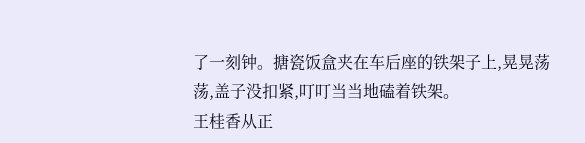了一刻钟。搪瓷饭盒夹在车后座的铁架子上,晃晃荡荡,盖子没扣紧,叮叮当当地磕着铁架。
王桂香从正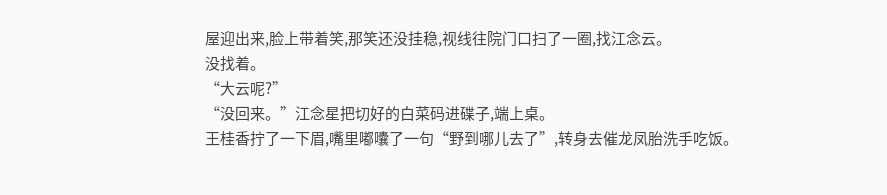屋迎出来,脸上带着笑,那笑还没挂稳,视线往院门口扫了一圈,找江念云。
没找着。
“大云呢?”
“没回来。”江念星把切好的白菜码进碟子,端上桌。
王桂香拧了一下眉,嘴里嘟囔了一句“野到哪儿去了”,转身去催龙凤胎洗手吃饭。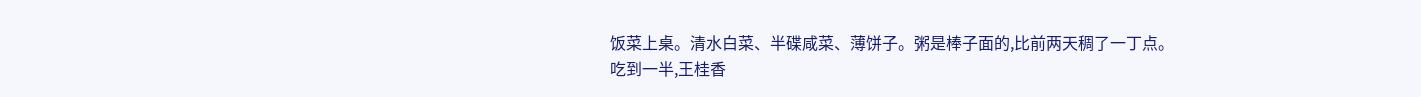饭菜上桌。清水白菜、半碟咸菜、薄饼子。粥是棒子面的,比前两天稠了一丁点。
吃到一半,王桂香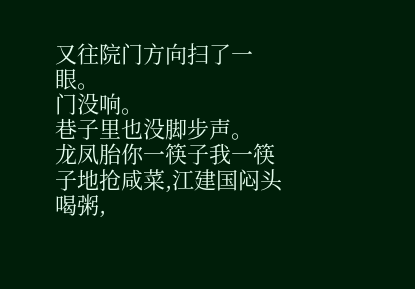又往院门方向扫了一眼。
门没响。
巷子里也没脚步声。
龙凤胎你一筷子我一筷子地抢咸菜,江建国闷头喝粥,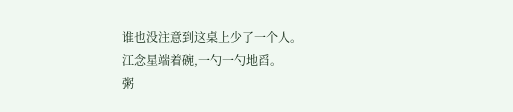谁也没注意到这桌上少了一个人。
江念星端着碗,一勺一勺地舀。
粥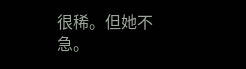很稀。但她不急。